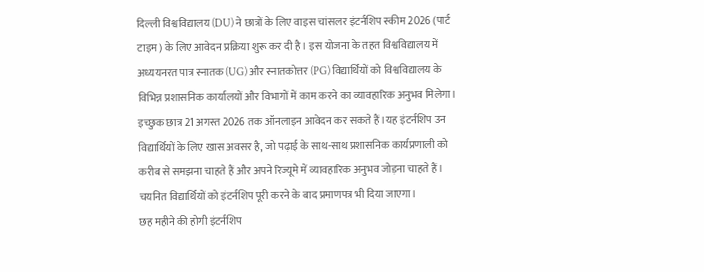दिल्ली विश्वविद्यालय (DU) ने छात्रों के लिए वाइस चांसलर इंटर्नशिप स्कीम 2026 (पार्ट टाइम) के लिए आवेदन प्रक्रिया शुरू कर दी है। इस योजना के तहत विश्वविद्यालय में अध्ययनरत पात्र स्नातक (UG) और स्नातकोत्तर (PG) विद्यार्थियों को विश्वविद्यालय के विभिन्न प्रशासनिक कार्यालयों और विभागों में काम करने का व्यावहारिक अनुभव मिलेगा। इच्छुक छात्र 21 अगस्त 2026 तक ऑनलाइन आवेदन कर सकते हैं।यह इंटर्नशिप उन विद्यार्थियों के लिए खास अवसर है, जो पढ़ाई के साथ-साथ प्रशासनिक कार्यप्रणाली को करीब से समझना चाहते हैं और अपने रिज्यूमे में व्यावहारिक अनुभव जोड़ना चाहते हैं। चयनित विद्यार्थियों को इंटर्नशिप पूरी करने के बाद प्रमाणपत्र भी दिया जाएगा।
छह महीने की होगी इंटर्नशिप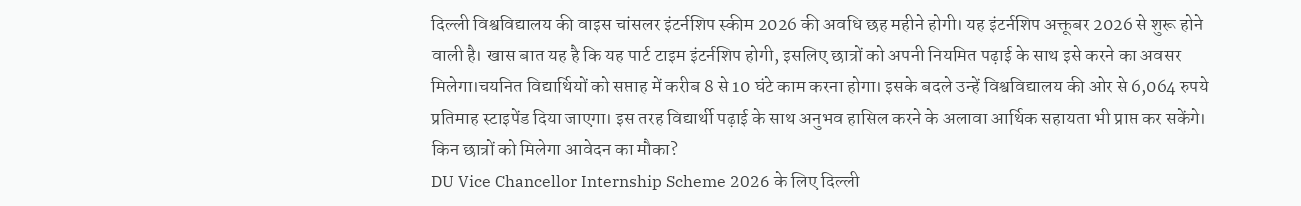दिल्ली विश्वविद्यालय की वाइस चांसलर इंटर्नशिप स्कीम 2026 की अवधि छह महीने होगी। यह इंटर्नशिप अक्तूबर 2026 से शुरू होने वाली है। खास बात यह है कि यह पार्ट टाइम इंटर्नशिप होगी, इसलिए छात्रों को अपनी नियमित पढ़ाई के साथ इसे करने का अवसर मिलेगा।चयनित विद्यार्थियों को सप्ताह में करीब 8 से 10 घंटे काम करना होगा। इसके बदले उन्हें विश्वविद्यालय की ओर से 6,064 रुपये प्रतिमाह स्टाइपेंड दिया जाएगा। इस तरह विद्यार्थी पढ़ाई के साथ अनुभव हासिल करने के अलावा आर्थिक सहायता भी प्राप्त कर सकेंगे।
किन छात्रों को मिलेगा आवेदन का मौका?
DU Vice Chancellor Internship Scheme 2026 के लिए दिल्ली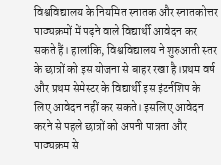विश्वविद्यालय के नियमित स्नातक और स्नातकोत्तर पाठ्यक्रमों में पढ़ने वाले विद्यार्थी आवेदन कर सकते हैं। हालांकि, विश्वविद्यालय ने शुरुआती स्तर के छात्रों को इस योजना से बाहर रखा है।प्रथम वर्ष और प्रथम सेमेस्टर के विद्यार्थी इस इंटर्नशिप के लिए आवेदन नहीं कर सकते। इसलिए आवेदन करने से पहले छात्रों को अपनी पात्रता और पाठ्यक्रम से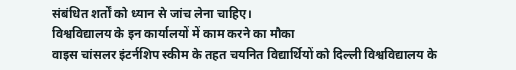संबंधित शर्तों को ध्यान से जांच लेना चाहिए।
विश्वविद्यालय के इन कार्यालयों में काम करने का मौका
वाइस चांसलर इंटर्नशिप स्कीम के तहत चयनित विद्यार्थियों को दिल्ली विश्वविद्यालय के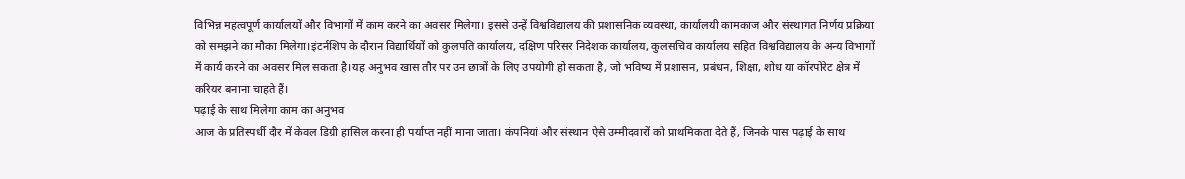विभिन्न महत्वपूर्ण कार्यालयों और विभागों में काम करने का अवसर मिलेगा। इससे उन्हें विश्वविद्यालय की प्रशासनिक व्यवस्था, कार्यालयी कामकाज और संस्थागत निर्णय प्रक्रिया को समझने का मौका मिलेगा।इंटर्नशिप के दौरान विद्यार्थियों को कुलपति कार्यालय, दक्षिण परिसर निदेशक कार्यालय, कुलसचिव कार्यालय सहित विश्वविद्यालय के अन्य विभागों में कार्य करने का अवसर मिल सकता है।यह अनुभव खास तौर पर उन छात्रों के लिए उपयोगी हो सकता है, जो भविष्य में प्रशासन, प्रबंधन, शिक्षा, शोध या कॉरपोरेट क्षेत्र में करियर बनाना चाहते हैं।
पढ़ाई के साथ मिलेगा काम का अनुभव
आज के प्रतिस्पर्धी दौर में केवल डिग्री हासिल करना ही पर्याप्त नहीं माना जाता। कंपनियां और संस्थान ऐसे उम्मीदवारों को प्राथमिकता देते हैं, जिनके पास पढ़ाई के साथ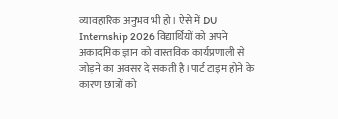व्यावहारिक अनुभव भी हो। ऐसे में DU Internship 2026 विद्यार्थियों को अपने अकादमिक ज्ञान को वास्तविक कार्यप्रणाली से जोड़ने का अवसर दे सकती है।पार्ट टाइम होने के कारण छात्रों को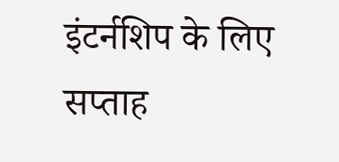इंटर्नशिप के लिए सप्ताह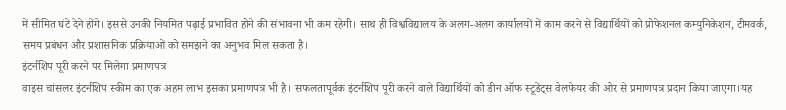में सीमित घंटे देने होंगे। इससे उनकी नियमित पढ़ाई प्रभावित होने की संभावना भी कम रहेगी। साथ ही विश्वविद्यालय के अलग-अलग कार्यालयों में काम करने से विद्यार्थियों को प्रोफेशनल कम्युनिकेशन, टीमवर्क, समय प्रबंधन और प्रशासनिक प्रक्रियाओं को समझने का अनुभव मिल सकता है।
इंटर्नशिप पूरी करने पर मिलेगा प्रमाणपत्र
वाइस चांसलर इंटर्नशिप स्कीम का एक अहम लाभ इसका प्रमाणपत्र भी है। सफलतापूर्वक इंटर्नशिप पूरी करने वाले विद्यार्थियों को डीन ऑफ स्टूडेंट्स वेलफेयर की ओर से प्रमाणपत्र प्रदान किया जाएगा।यह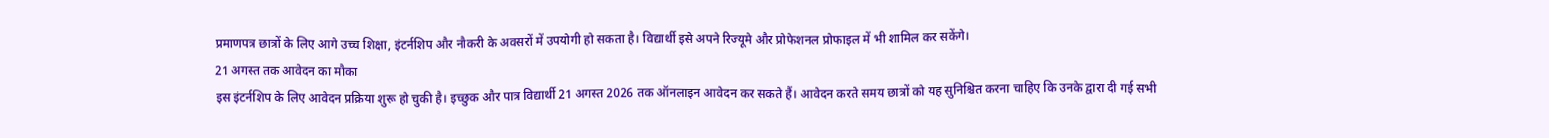प्रमाणपत्र छात्रों के लिए आगे उच्च शिक्षा, इंटर्नशिप और नौकरी के अवसरों में उपयोगी हो सकता है। विद्यार्थी इसे अपने रिज्यूमे और प्रोफेशनल प्रोफाइल में भी शामिल कर सकेंगे।
21 अगस्त तक आवेदन का मौका
इस इंटर्नशिप के लिए आवेदन प्रक्रिया शुरू हो चुकी है। इच्छुक और पात्र विद्यार्थी 21 अगस्त 2026 तक ऑनलाइन आवेदन कर सकते हैं। आवेदन करते समय छात्रों को यह सुनिश्चित करना चाहिए कि उनके द्वारा दी गई सभी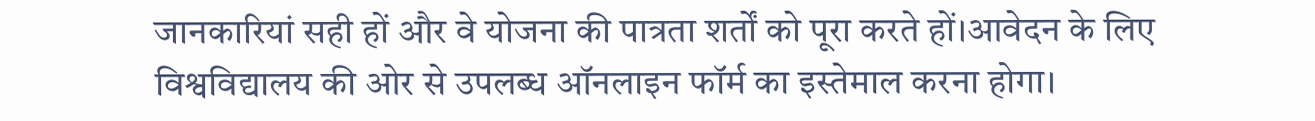जानकारियां सही हों और वे योजना की पात्रता शर्तों को पूरा करते हों।आवेदन के लिए विश्वविद्यालय की ओर से उपलब्ध ऑनलाइन फॉर्म का इस्तेमाल करना होगा।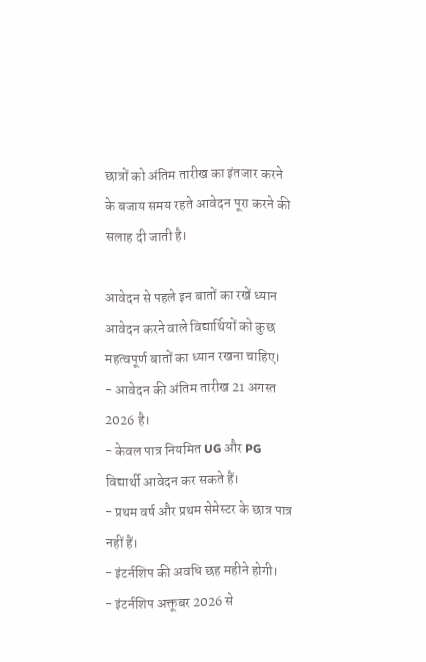छात्रों को अंतिम तारीख का इंतजार करने के बजाय समय रहते आवेदन पूरा करने की सलाह दी जाती है।

आवेदन से पहले इन बातों का रखें ध्यान
आवेदन करने वाले विद्यार्थियों को कुछ महत्वपूर्ण बातों का ध्यान रखना चाहिए।
- आवेदन की अंतिम तारीख 21 अगस्त 2026 है।
- केवल पात्र नियमित UG और PG विद्यार्थी आवेदन कर सकते हैं।
- प्रथम वर्ष और प्रथम सेमेस्टर के छात्र पात्र नहीं हैं।
- इंटर्नशिप की अवधि छह महीने होगी।
- इंटर्नशिप अक्तूबर 2026 से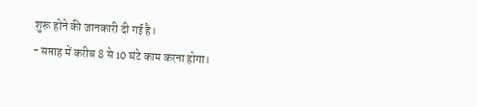शुरू होने की जानकारी दी गई है।
- सप्ताह में करीब 8 से 10 घंटे काम करना होगा।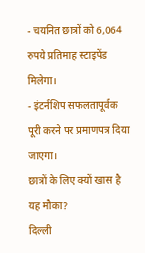- चयनित छात्रों को 6,064 रुपये प्रतिमाह स्टाइपेंड मिलेगा।
- इंटर्नशिप सफलतापूर्वक पूरी करने पर प्रमाणपत्र दिया जाएगा।
छात्रों के लिए क्यों खास है यह मौका?
दिल्ली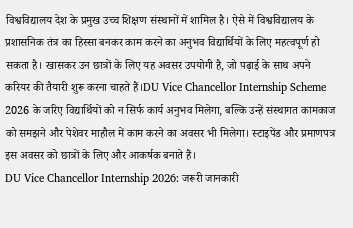विश्वविद्यालय देश के प्रमुख उच्च शिक्षण संस्थानों में शामिल है। ऐसे में विश्वविद्यालय के प्रशासनिक तंत्र का हिस्सा बनकर काम करने का अनुभव विद्यार्थियों के लिए महत्वपूर्ण हो सकता है। खासकर उन छात्रों के लिए यह अवसर उपयोगी है, जो पढ़ाई के साथ अपने करियर की तैयारी शुरू करना चाहते हैं।DU Vice Chancellor Internship Scheme 2026 के जरिए विद्यार्थियों को न सिर्फ कार्य अनुभव मिलेगा, बल्कि उन्हें संस्थागत कामकाज को समझने और पेशेवर माहौल में काम करने का अवसर भी मिलेगा। स्टाइपेंड और प्रमाणपत्र इस अवसर को छात्रों के लिए और आकर्षक बनाते हैं।
DU Vice Chancellor Internship 2026: जरूरी जानकारी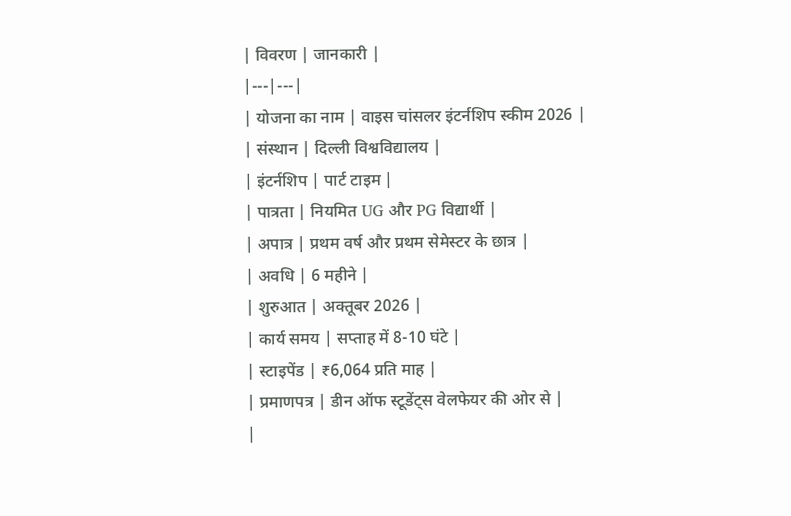| विवरण | जानकारी |
|---|---|
| योजना का नाम | वाइस चांसलर इंटर्नशिप स्कीम 2026 |
| संस्थान | दिल्ली विश्वविद्यालय |
| इंटर्नशिप | पार्ट टाइम |
| पात्रता | नियमित UG और PG विद्यार्थी |
| अपात्र | प्रथम वर्ष और प्रथम सेमेस्टर के छात्र |
| अवधि | 6 महीने |
| शुरुआत | अक्तूबर 2026 |
| कार्य समय | सप्ताह में 8-10 घंटे |
| स्टाइपेंड | ₹6,064 प्रति माह |
| प्रमाणपत्र | डीन ऑफ स्टूडेंट्स वेलफेयर की ओर से |
|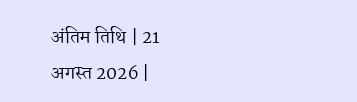अंतिम तिथि | 21 अगस्त 2026 |